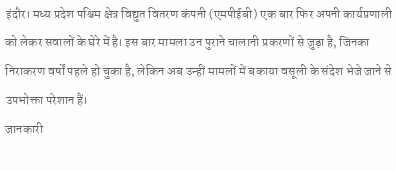इंदौर। मध्य प्रदेश पश्चिम क्षेत्र विद्युत वितरण कंपनी (एमपीईबी) एक बार फिर अपनी कार्यप्रणाली को लेकर सवालों के घेरे में है। इस बार मामला उन पुराने चालानी प्रकरणों से जुड़ा है, जिनका निराकरण वर्षों पहले हो चुका है, लेकिन अब उन्हीं मामलों में बकाया वसूली के संदेश भेजे जाने से उपभोक्ता परेशान हैं।
जानकारी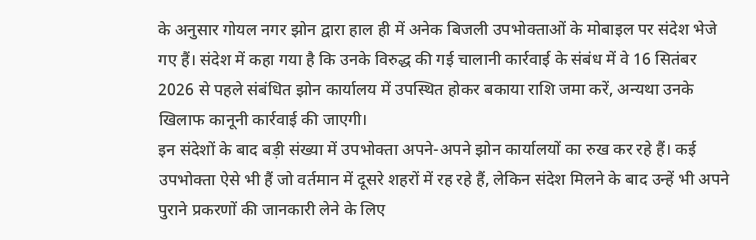के अनुसार गोयल नगर झोन द्वारा हाल ही में अनेक बिजली उपभोक्ताओं के मोबाइल पर संदेश भेजे गए हैं। संदेश में कहा गया है कि उनके विरुद्ध की गई चालानी कार्रवाई के संबंध में वे 16 सितंबर 2026 से पहले संबंधित झोन कार्यालय में उपस्थित होकर बकाया राशि जमा करें, अन्यथा उनके खिलाफ कानूनी कार्रवाई की जाएगी।
इन संदेशों के बाद बड़ी संख्या में उपभोक्ता अपने-अपने झोन कार्यालयों का रुख कर रहे हैं। कई उपभोक्ता ऐसे भी हैं जो वर्तमान में दूसरे शहरों में रह रहे हैं, लेकिन संदेश मिलने के बाद उन्हें भी अपने पुराने प्रकरणों की जानकारी लेने के लिए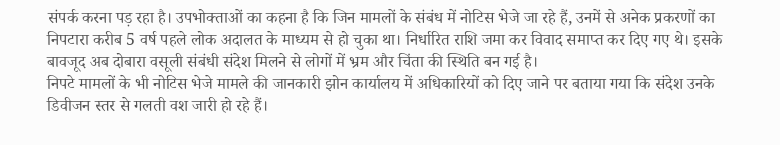संपर्क करना पड़ रहा है। उपभोक्ताओं का कहना है कि जिन मामलों के संबंध में नोटिस भेजे जा रहे हैं, उनमें से अनेक प्रकरणों का निपटारा करीब 5 वर्ष पहले लोक अदालत के माध्यम से हो चुका था। निर्धारित राशि जमा कर विवाद समाप्त कर दिए गए थे। इसके बावजूद अब दोबारा वसूली संबंधी संदेश मिलने से लोगों में भ्रम और चिंता की स्थिति बन गई है।
निपटे मामलों के भी नोटिस भेजे मामले की जानकारी झोन कार्यालय में अधिकारियों को दिए जाने पर बताया गया कि संदेश उनके डिवीजन स्तर से गलती वश जारी हो रहे हैं।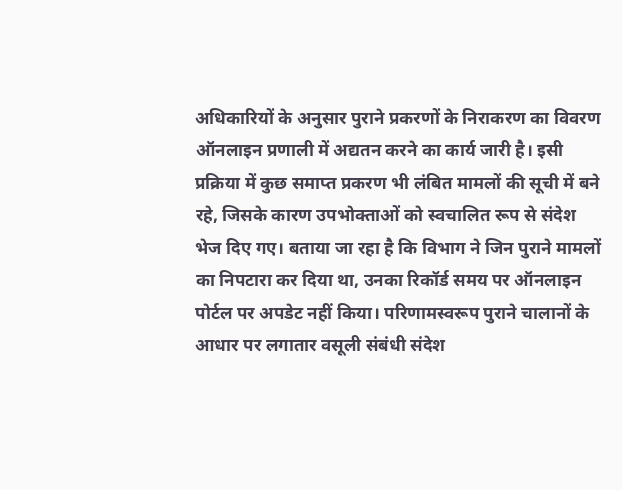अधिकारियों के अनुसार पुराने प्रकरणों के निराकरण का विवरण ऑनलाइन प्रणाली में अद्यतन करने का कार्य जारी है। इसी प्रक्रिया में कुछ समाप्त प्रकरण भी लंबित मामलों की सूची में बने रहे, जिसके कारण उपभोक्ताओं को स्वचालित रूप से संदेश भेज दिए गए। बताया जा रहा है कि विभाग ने जिन पुराने मामलों का निपटारा कर दिया था, उनका रिकॉर्ड समय पर ऑनलाइन पोर्टल पर अपडेट नहीं किया। परिणामस्वरूप पुराने चालानों के आधार पर लगातार वसूली संबंधी संदेश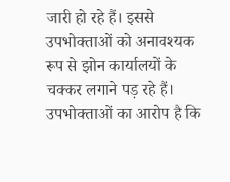जारी हो रहे हैं। इससे उपभोक्ताओं को अनावश्यक रूप से झोन कार्यालयों के चक्कर लगाने पड़ रहे हैं।
उपभोक्ताओं का आरोप है कि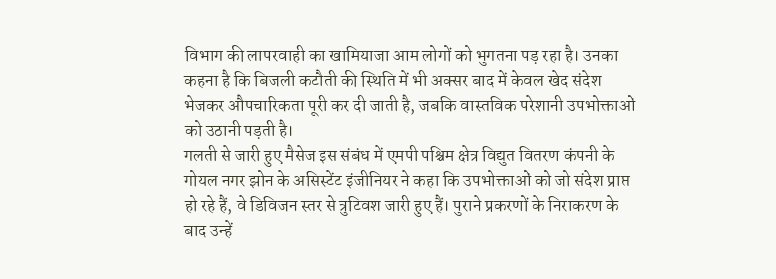विभाग की लापरवाही का खामियाजा आम लोगों को भुगतना पड़ रहा है। उनका कहना है कि बिजली कटौती की स्थिति में भी अक्सर बाद में केवल खेद संदेश भेजकर औपचारिकता पूरी कर दी जाती है, जबकि वास्तविक परेशानी उपभोक्ताओं को उठानी पड़ती है।
गलती से जारी हुए मैसेज इस संबंध में एमपी पश्चिम क्षेत्र विद्युत वितरण कंपनी के गोयल नगर झोन के असिस्टेंट इंजीनियर ने कहा कि उपभोक्ताओं को जो संदेश प्राप्त हो रहे हैं, वे डिविजन स्तर से त्रुटिवश जारी हुए हैं। पुराने प्रकरणों के निराकरण के बाद उन्हें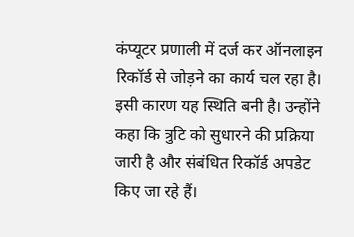कंप्यूटर प्रणाली में दर्ज कर ऑनलाइन रिकॉर्ड से जोड़ने का कार्य चल रहा है। इसी कारण यह स्थिति बनी है। उन्होंने कहा कि त्रुटि को सुधारने की प्रक्रिया जारी है और संबंधित रिकॉर्ड अपडेट किए जा रहे हैं।